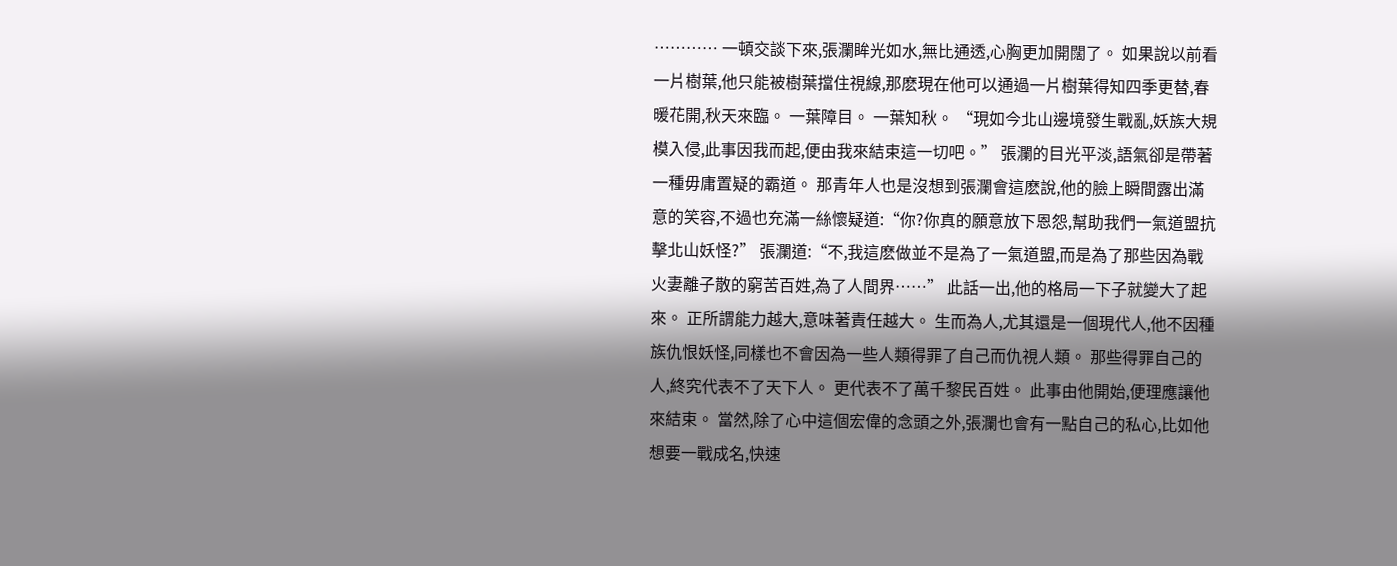………… 一頓交談下來,張瀾眸光如水,無比通透,心胸更加開闊了。 如果說以前看一片樹葉,他只能被樹葉擋住視線,那麽現在他可以通過一片樹葉得知四季更替,春暖花開,秋天來臨。 一葉障目。 一葉知秋。 “現如今北山邊境發生戰亂,妖族大規模入侵,此事因我而起,便由我來結束這一切吧。” 張瀾的目光平淡,語氣卻是帶著一種毋庸置疑的霸道。 那青年人也是沒想到張瀾會這麽說,他的臉上瞬間露出滿意的笑容,不過也充滿一絲懷疑道:“你?你真的願意放下恩怨,幫助我們一氣道盟抗擊北山妖怪?” 張瀾道:“不,我這麽做並不是為了一氣道盟,而是為了那些因為戰火妻離子散的窮苦百姓,為了人間界……” 此話一出,他的格局一下子就變大了起來。 正所謂能力越大,意味著責任越大。 生而為人,尤其還是一個現代人,他不因種族仇恨妖怪,同樣也不會因為一些人類得罪了自己而仇視人類。 那些得罪自己的人,終究代表不了天下人。 更代表不了萬千黎民百姓。 此事由他開始,便理應讓他來結束。 當然,除了心中這個宏偉的念頭之外,張瀾也會有一點自己的私心,比如他想要一戰成名,快速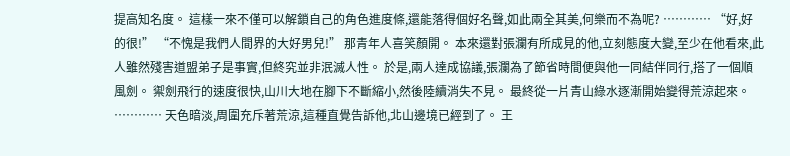提高知名度。 這樣一來不僅可以解鎖自己的角色進度條,還能落得個好名聲,如此兩全其美,何樂而不為呢? ………… “好,好的很!” “不愧是我們人間界的大好男兒!” 那青年人喜笑顏開。 本來還對張瀾有所成見的他,立刻態度大變,至少在他看來,此人雖然殘害道盟弟子是事實,但終究並非泯滅人性。 於是,兩人達成協議,張瀾為了節省時間便與他一同結伴同行,搭了一個順風劍。 禦劍飛行的速度很快,山川大地在腳下不斷縮小,然後陸續消失不見。 最終從一片青山綠水逐漸開始變得荒涼起來。 ………… 天色暗淡,周圍充斥著荒涼,這種直覺告訴他,北山邊境已經到了。 王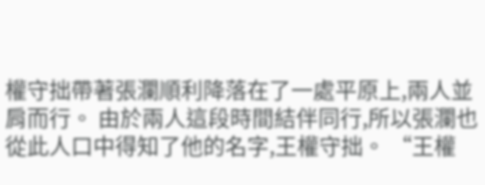權守拙帶著張瀾順利降落在了一處平原上,兩人並肩而行。 由於兩人這段時間結伴同行,所以張瀾也從此人口中得知了他的名字,王權守拙。 “王權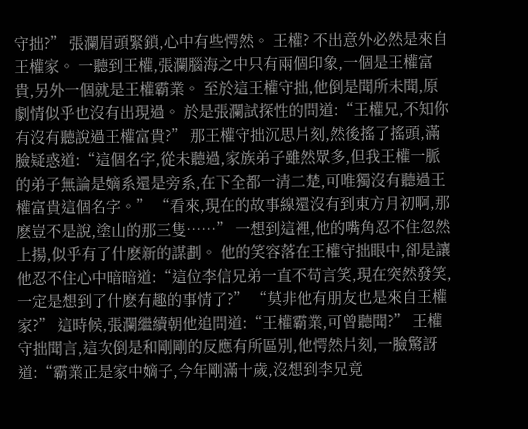守拙?” 張瀾眉頭緊鎖,心中有些愕然。 王權? 不出意外必然是來自王權家。 一聽到王權,張瀾腦海之中只有兩個印象,一個是王權富貴,另外一個就是王權霸業。 至於這王權守拙,他倒是聞所未聞,原劇情似乎也沒有出現過。 於是張瀾試探性的問道:“王權兄,不知你有沒有聽說過王權富貴?” 那王權守拙沉思片刻,然後搖了搖頭,滿臉疑惑道:“這個名字,從未聽過,家族弟子雖然眾多,但我王權一脈的弟子無論是嫡系還是旁系,在下全都一清二楚,可唯獨沒有聽過王權富貴這個名字。” “看來,現在的故事線還沒有到東方月初啊,那麽豈不是說,塗山的那三隻……” 一想到這裡,他的嘴角忍不住忽然上揚,似乎有了什麽新的謀劃。 他的笑容落在王權守拙眼中,卻是讓他忍不住心中暗暗道:“這位李信兄弟一直不苟言笑,現在突然發笑,一定是想到了什麽有趣的事情了?” “莫非他有朋友也是來自王權家?” 這時候,張瀾繼續朝他追問道:“王權霸業,可曾聽聞?” 王權守拙聞言,這次倒是和剛剛的反應有所區別,他愕然片刻,一臉驚訝道:“霸業正是家中嫡子,今年剛滿十歲,沒想到李兄竟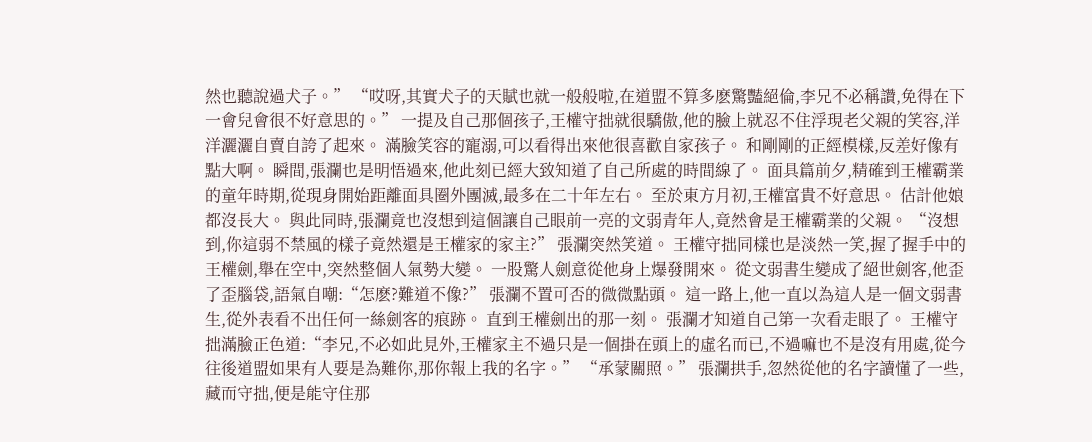然也聽說過犬子。” “哎呀,其實犬子的天賦也就一般般啦,在道盟不算多麽驚豔絕倫,李兄不必稱讚,免得在下一會兒會很不好意思的。” 一提及自己那個孩子,王權守拙就很驕傲,他的臉上就忍不住浮現老父親的笑容,洋洋灑灑自賣自誇了起來。 滿臉笑容的寵溺,可以看得出來他很喜歡自家孩子。 和剛剛的正經模樣,反差好像有點大啊。 瞬間,張瀾也是明悟過來,他此刻已經大致知道了自己所處的時間線了。 面具篇前夕,精確到王權霸業的童年時期,從現身開始距離面具圈外團滅,最多在二十年左右。 至於東方月初,王權富貴不好意思。 估計他娘都沒長大。 與此同時,張瀾竟也沒想到這個讓自己眼前一亮的文弱青年人,竟然會是王權霸業的父親。 “沒想到,你這弱不禁風的樣子竟然還是王權家的家主?” 張瀾突然笑道。 王權守拙同樣也是淡然一笑,握了握手中的王權劍,舉在空中,突然整個人氣勢大變。 一股驚人劍意從他身上爆發開來。 從文弱書生變成了絕世劍客,他歪了歪腦袋,語氣自嘲:“怎麽?難道不像?” 張瀾不置可否的微微點頭。 這一路上,他一直以為這人是一個文弱書生,從外表看不出任何一絲劍客的痕跡。 直到王權劍出的那一刻。 張瀾才知道自己第一次看走眼了。 王權守拙滿臉正色道:“李兄,不必如此見外,王權家主不過只是一個掛在頭上的虛名而已,不過嘛也不是沒有用處,從今往後道盟如果有人要是為難你,那你報上我的名字。” “承蒙關照。” 張瀾拱手,忽然從他的名字讀懂了一些,藏而守拙,便是能守住那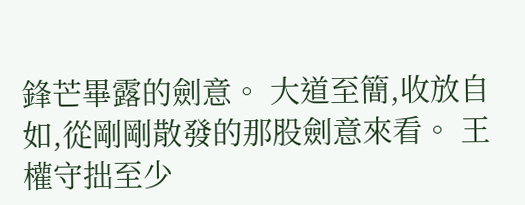鋒芒畢露的劍意。 大道至簡,收放自如,從剛剛散發的那股劍意來看。 王權守拙至少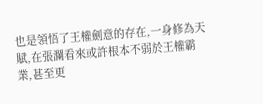也是領悟了王權劍意的存在,一身修為天賦,在張瀾看來或許根本不弱於王權霸業,甚至更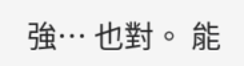強… 也對。 能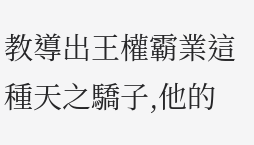教導出王權霸業這種天之驕子,他的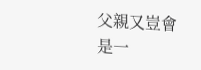父親又豈會是一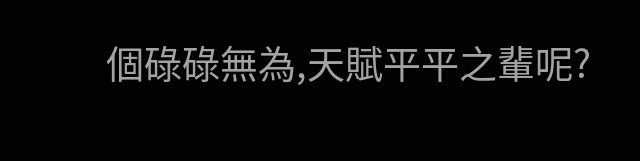個碌碌無為,天賦平平之輩呢?